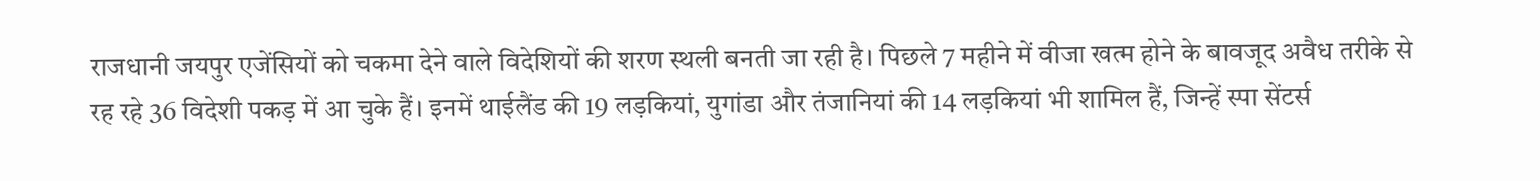राजधानी जयपुर एजेंसियों को चकमा देने वाले विदेशियों की शरण स्थली बनती जा रही है। पिछले 7 महीने में वीजा खत्म होने के बावजूद अवैध तरीके से रह रहे 36 विदेशी पकड़ में आ चुके हैं। इनमें थाईलैंड की 19 लड़कियां, युगांडा और तंजानियां की 14 लड़कियां भी शामिल हैं, जिन्हें स्पा सेंटर्स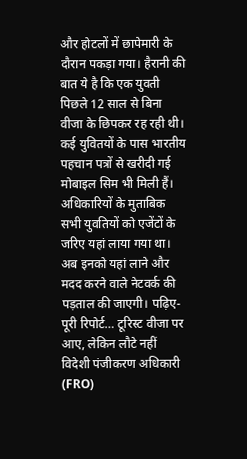और होटलों में छापेमारी के दौरान पकड़ा गया। हैरानी की बात ये है कि एक युवती पिछले 12 साल से बिना वीजा के छिपकर रह रही थी। कई युवितयों के पास भारतीय पहचान पत्रों से खरीदी गई मोबाइल सिम भी मिली हैं। अधिकारियों के मुताबिक सभी युवतियों को एजेंटों के जरिए यहां लाया गया था। अब इनको यहां लाने और मदद करने वाले नेटवर्क की पड़ताल की जाएगी। पढ़िए- पूरी रिपोर्ट… टूरिस्ट वीजा पर आए, लेकिन लौटे नहीं विदेशी पंजीकरण अधिकारी (FRO)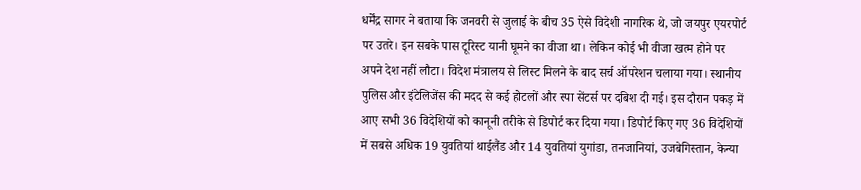धर्मेंद्र सागर ने बताया कि जनवरी से जुलाई के बीच 35 ऐसे विदेशी नागरिक थे, जो जयपुर एयरपोर्ट पर उतरे। इन सबके पास टूरिस्ट यानी घूमने का वीजा था। लेकिन कोई भी वीजा खत्म होने पर अपने देश नहीं लौटा। विदेश मंत्रालय से लिस्ट मिलने के बाद सर्च ऑपरेशन चलाया गया। स्थानीय पुलिस और इंटेलिजेंस की मदद से कई होटलों और स्पा सेंटर्स पर दबिश दी गई। इस दौरान पकड़ में आए सभी 36 विदेशियों को कानूनी तरीके से डिपोर्ट कर दिया गया। डिपोर्ट किए गए 36 विदेशियों में सबसे अधिक 19 युवतियां थाईलैंड और 14 युवतियां युगांडा, तनजानियां, उजबेगिस्तान, केन्या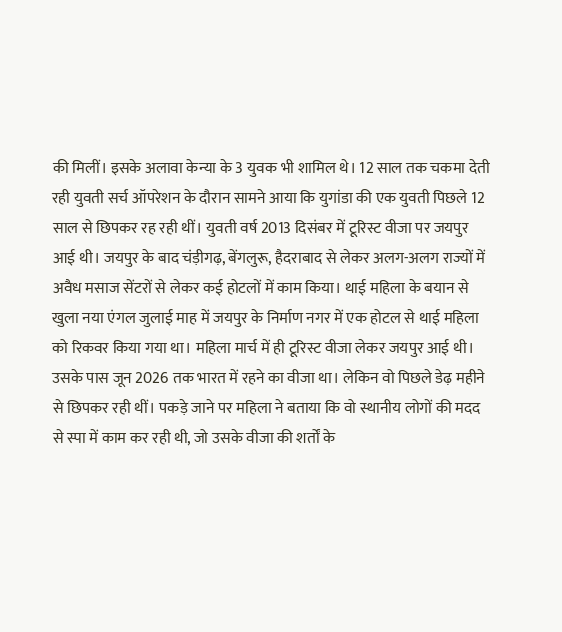की मिलीं। इसके अलावा केन्या के 3 युवक भी शामिल थे। 12 साल तक चकमा देती रही युवती सर्च ऑपरेशन के दौरान सामने आया कि युगांडा की एक युवती पिछले 12 साल से छिपकर रह रही थीं। युवती वर्ष 2013 दिसंबर में टूरिस्ट वीजा पर जयपुर आई थी। जयपुर के बाद चंड़ीगढ़, बेंगलुरू, हैदराबाद से लेकर अलग-अलग राज्यों में अवैध मसाज सेंटरों से लेकर कई होटलों में काम किया। थाई महिला के बयान से खुला नया एंगल जुलाई माह में जयपुर के निर्माण नगर में एक होटल से थाई महिला को रिकवर किया गया था। महिला मार्च में ही टूरिस्ट वीजा लेकर जयपुर आई थी। उसके पास जून 2026 तक भारत में रहने का वीजा था। लेकिन वो पिछले डेढ़ महीने से छिपकर रही थीं। पकड़े जाने पर महिला ने बताया कि वो स्थानीय लोगों की मदद से स्पा में काम कर रही थी, जो उसके वीजा की शर्तों के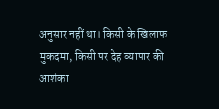अनुसार नहीं था। किसी के खिलाफ मुकदमा, किसी पर देह व्यापार की आशंका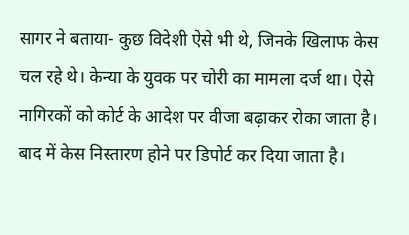सागर ने बताया- कुछ विदेशी ऐसे भी थे, जिनके खिलाफ केस चल रहे थे। केन्या के युवक पर चोरी का मामला दर्ज था। ऐसे नागिरकों को कोर्ट के आदेश पर वीजा बढ़ाकर रोका जाता है। बाद में केस निस्तारण होने पर डिपोर्ट कर दिया जाता है।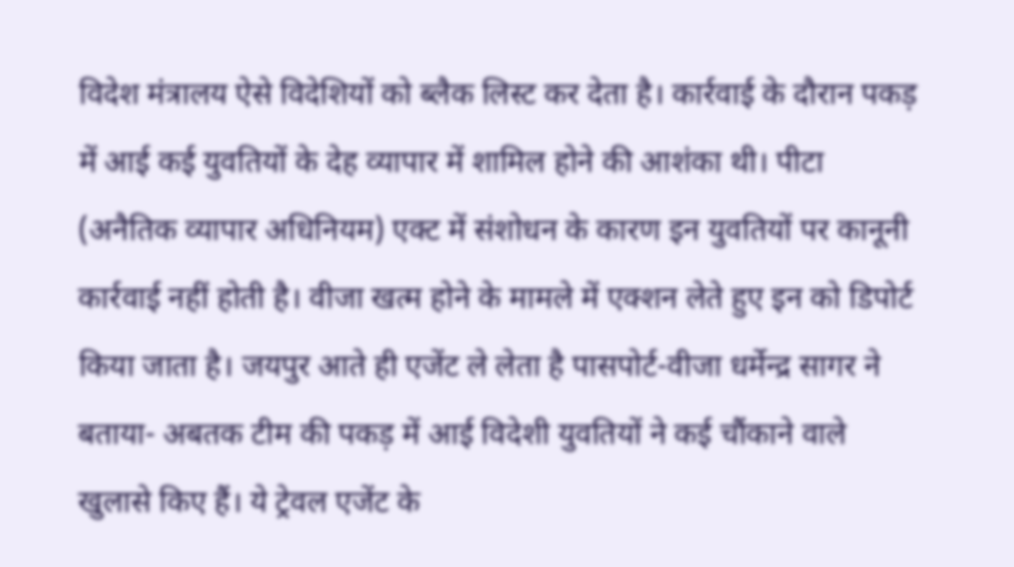विदेश मंत्रालय ऐसे विदेशियों को ब्लैक लिस्ट कर देता है। कार्रवाई के दौरान पकड़ में आई कई युवतियों के देह व्यापार में शामिल होने की आशंका थी। पीटा (अनैतिक व्यापार अधिनियम) एक्ट में संशोधन के कारण इन युवतियों पर कानूनी कार्रवाई नहीं होती है। वीजा खत्म होने के मामले में एक्शन लेते हुए इन को डिपोर्ट किया जाता है। जयपुर आते ही एजेंट ले लेता है पासपोर्ट-वीजा धर्मेन्द्र सागर ने बताया- अबतक टीम की पकड़ में आई विदेशी युवतियों ने कई चौंकाने वाले खुलासे किए हैं। ये ट्रेवल एजेंट के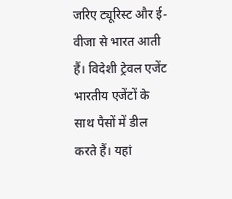जरिए ट्यूरिस्ट और ई-वीजा से भारत आती हैं। विदेशी ट्रेवल एजेंट भारतीय एजेंटों के साथ पैसों में डील करते हैं। यहां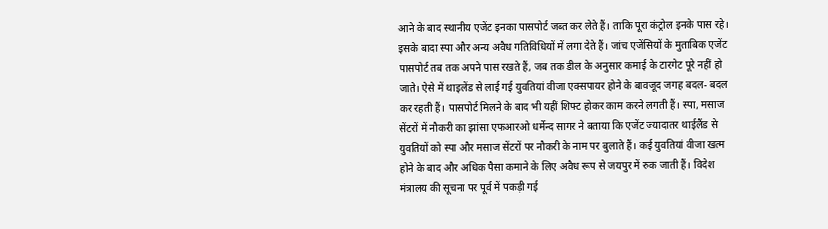आने के बाद स्थानीय एजेंट इनका पासपोर्ट जब्त कर लेते हैं। ताकि पूरा कंट्रोल इनके पास रहे। इसके बादा स्पा और अन्य अवैध गतिविधियों में लगा देते हैं। जांच एजेंसियों के मुताबिक एजेंट पासपोर्ट तब तक अपने पास रखते हैं, जब तक डील के अनुसार कमाई के टारगेट पूरे नहीं हो जाते। ऐसे में थाइलेंड से लाई गई युवतियां वीजा एक्सपायर होने के बावजूद जगह बदल- बदल कर रहती हैं। पासपोर्ट मिलने के बाद भी यहीं शिफ्ट होकर काम करने लगती हैं। स्पा, मसाज सेंटरों में नौकरी का झांसा एफआरओ धर्मेन्द सागर ने बताया कि एजेंट ज्यादातर थाईलैंड से युवतियों को स्पा और मसाज सेंटरों पर नौकरी के नाम पर बुलाते हैं। कई युवतियां वीजा खत्म होने के बाद और अधिक पैसा कमाने के लिए अवैध रूप से जयपुर में रुक जाती हैं। विदेश मंत्रालय की सूचना पर पूर्व में पकड़ी गई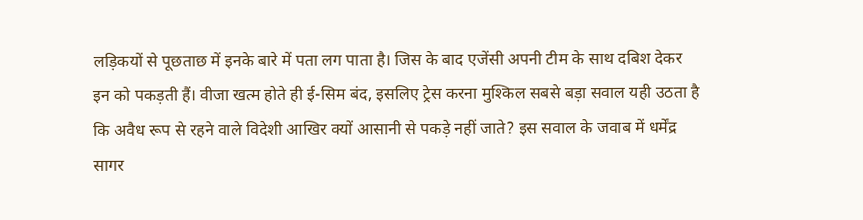लड़िकयों से पूछताछ में इनके बारे में पता लग पाता है। जिस के बाद एजेंसी अपनी टीम के साथ दबिश देकर इन को पकड़ती हैं। वीजा खत्म होते ही ई-सिम बंद, इसलिए ट्रेस करना मुश्किल सबसे बड़ा सवाल यही उठता है कि अवैध रूप से रहने वाले विदेशी आखिर क्यों आसानी से पकड़े नहीं जाते? इस सवाल के जवाब में धर्मेंद्र सागर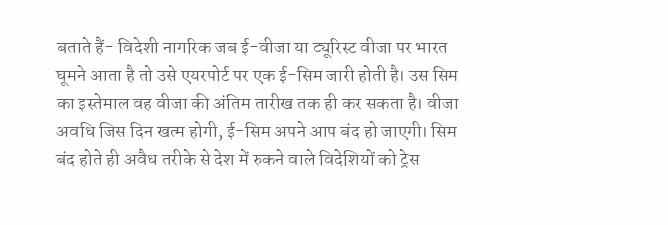बताते हैं- विदेशी नागरिक जब ई-वीजा या ट्यूरिस्ट वीजा पर भारत घूमने आता है तो उसे एयरपोर्ट पर एक ई-सिम जारी होती है। उस सिम का इस्तेमाल वह वीजा की अंतिम तारीख तक ही कर सकता है। वीजा अवधि जिस दिन खत्म होगी, ई-सिम अपने आप बंद हो जाएगी। सिम बंद होते ही अवैध तरीके से देश में रुकने वाले विदेशियों को ट्रेस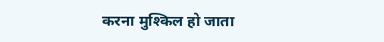करना मुश्किल हो जाता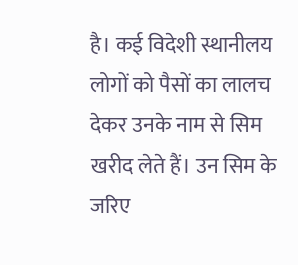है। कई विदेशी स्थानीलय लोगों को पैसों का लालच देकर उनके नाम से सिम खरीद लेते हैं। उन सिम के जरिए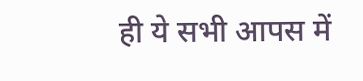ही ये सभी आपस में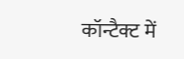कॉन्टैक्ट में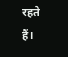रहते हैं।